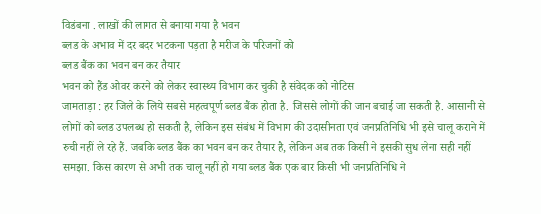विडंबना . लाखों की लागत से बनाया गया है भवन
ब्लड के अभाव में दर बदर भटकना पड़ता है मरीज के परिजनों को
ब्लड बैंक का भवन बन कर तैयार
भवन को हैंड ओवर करने को लेकर स्वास्थ्य विभाग कर चुकी है संवेदक को नोटिस
जामताड़ा : हर जिले के लिये सबसे महत्वपूर्ण ब्लड बैंक होता है. जिससे लोगों की जान बचाई जा सकती है. आसानी से लोगों को ब्लड उपलब्ध हो सकती है, लेकिन इस संबंध में विभाग की उदासीनता एवं जनप्रतिनिधि भी इसे चालू कराने में रुची नहीं ले रहे हैं. जबकि ब्लड बैंक का भवन बन कर तैयार है, लेकिन अब तक किसी ने इसकी सुध लेना सही नहीं समझा. किस कारण से अभी तक चालू नहीं हो गया ब्लड बैंक एक बार किसी भी जनप्रतिनिधि ने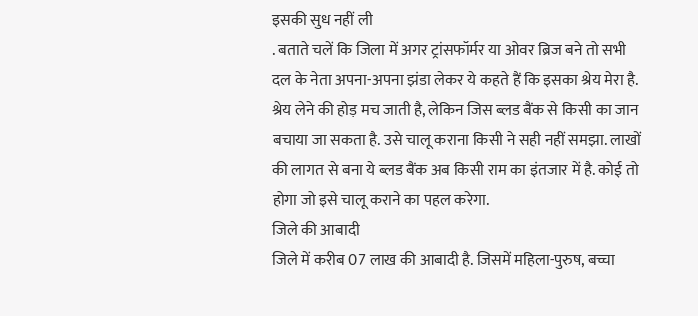इसकी सुध नहीं ली
. बताते चलें कि जिला में अगर ट्रांसफॉर्मर या ओवर ब्रिज बने तो सभी दल के नेता अपना-अपना झंडा लेकर ये कहते हैं कि इसका श्रेय मेरा है. श्रेय लेने की होड़ मच जाती है, लेकिन जिस ब्लड बैंक से किसी का जान बचाया जा सकता है. उसे चालू कराना किसी ने सही नहीं समझा. लाखों की लागत से बना ये ब्लड बैंक अब किसी राम का इंतजार में है. कोई तो होगा जो इसे चालू कराने का पहल करेगा.
जिले की आबादी
जिले में करीब 07 लाख की आबादी है. जिसमें महिला-पुरुष, बच्चा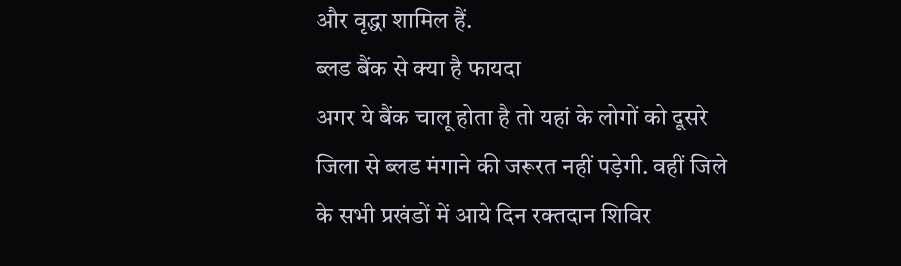और वृद्धा शामिल हैं.
ब्लड बैंक से क्या है फायदा
अगर ये बैंक चालू होता है तो यहां के लोगों को दूसरे जिला से ब्लड मंगाने की जरूरत नहीं पड़ेगी. वहीं जिले के सभी प्रखंडों में आये दिन रक्तदान शिविर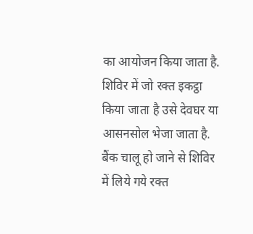का आयोजन किया जाता है. शिविर में जो रक्त इकट्ठा किया जाता है उसे देवघर या आसनसोल भेजा जाता है. बैंक चालू हो जाने से शिविर में लिये गये रक्त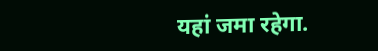यहां जमा रहेगा.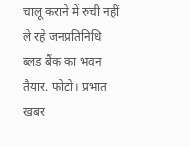चालू कराने में रुची नहीं ले रहे जनप्रतिनिधि
ब्लड बैंक का भवन तैयार. फोटो। प्रभात खबर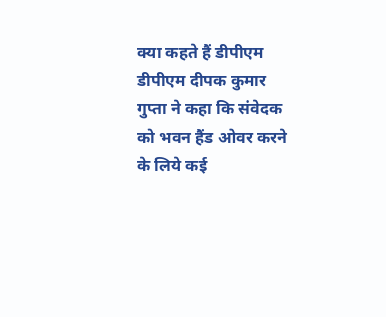क्या कहते हैं डीपीएम
डीपीएम दीपक कुमार गुप्ता ने कहा कि संवेदक को भवन हैंड ओवर करने के लिये कई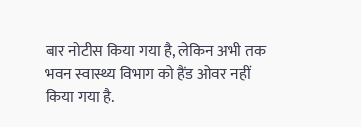बार नोटीस किया गया है, लेकिन अभी तक भवन स्वास्थ्य विभाग को हैंड ओवर नहीं किया गया है.